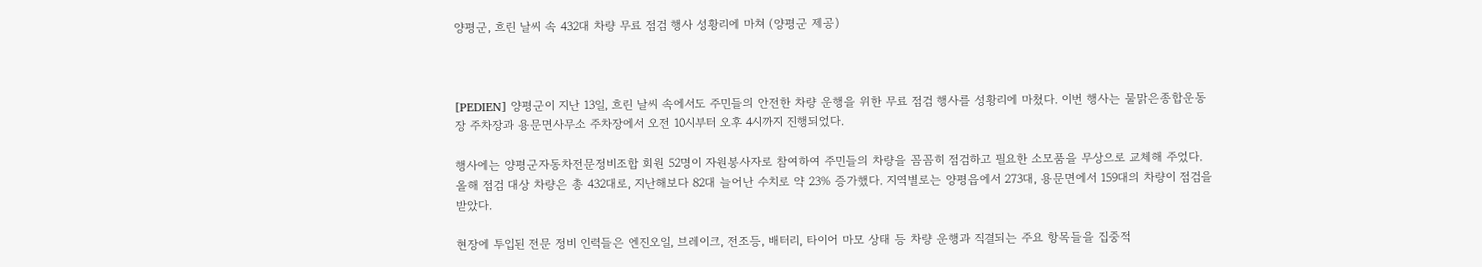양평군, 흐린 날씨 속 432대 차량 무료 점검 행사 성황리에 마쳐 (양평군 제공)



[PEDIEN] 양평군이 지난 13일, 흐린 날씨 속에서도 주민들의 안전한 차량 운행을 위한 무료 점검 행사를 성황리에 마쳤다. 이번 행사는 물맑은종합운동장 주차장과 용문면사무소 주차장에서 오전 10시부터 오후 4시까지 진행되었다.

행사에는 양평군자동차전문정비조합 회원 52명이 자원봉사자로 참여하여 주민들의 차량을 꼼꼼히 점검하고 필요한 소모품을 무상으로 교체해 주었다. 올해 점검 대상 차량은 총 432대로, 지난해보다 82대 늘어난 수치로 약 23% 증가했다. 지역별로는 양평읍에서 273대, 용문면에서 159대의 차량이 점검을 받았다.

현장에 투입된 전문 정비 인력들은 엔진오일, 브레이크, 전조등, 배터리, 타이어 마모 상태 등 차량 운행과 직결되는 주요 항목들을 집중적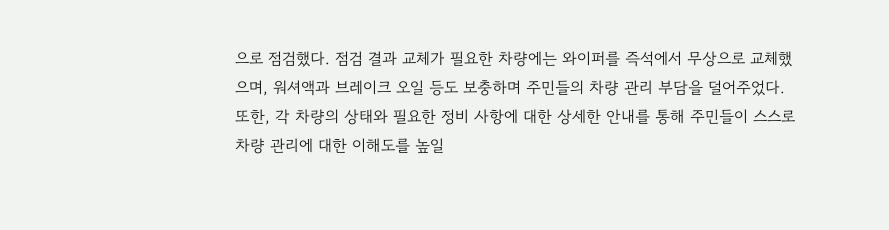으로 점검했다. 점검 결과 교체가 필요한 차량에는 와이퍼를 즉석에서 무상으로 교체했으며, 워셔액과 브레이크 오일 등도 보충하며 주민들의 차량 관리 부담을 덜어주었다. 또한, 각 차량의 상태와 필요한 정비 사항에 대한 상세한 안내를 통해 주민들이 스스로 차량 관리에 대한 이해도를 높일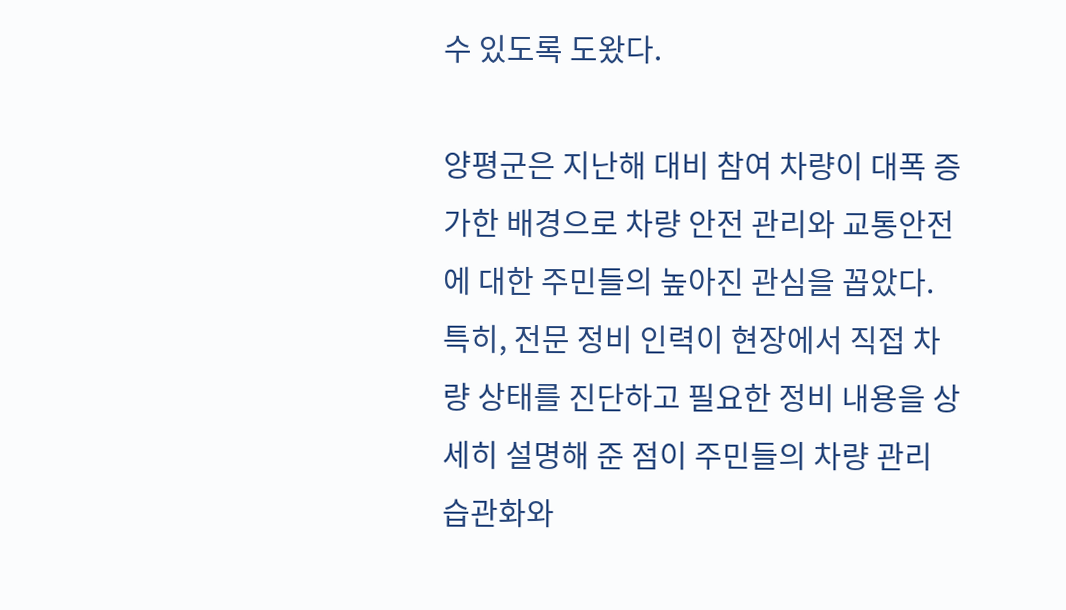수 있도록 도왔다.

양평군은 지난해 대비 참여 차량이 대폭 증가한 배경으로 차량 안전 관리와 교통안전에 대한 주민들의 높아진 관심을 꼽았다. 특히, 전문 정비 인력이 현장에서 직접 차량 상태를 진단하고 필요한 정비 내용을 상세히 설명해 준 점이 주민들의 차량 관리 습관화와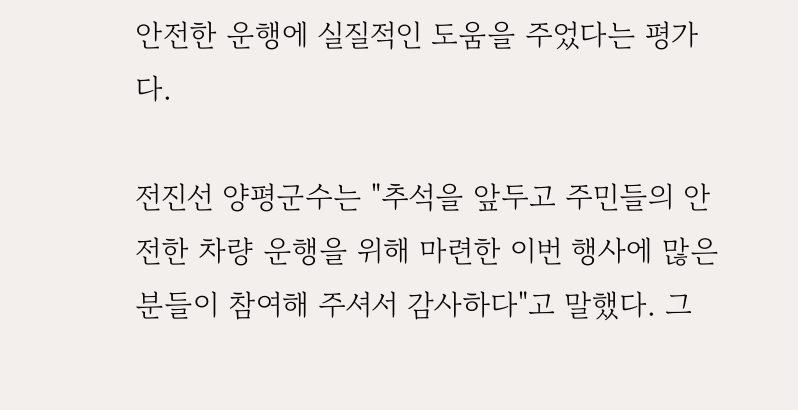안전한 운행에 실질적인 도움을 주었다는 평가다.

전진선 양평군수는 "추석을 앞두고 주민들의 안전한 차량 운행을 위해 마련한 이번 행사에 많은 분들이 참여해 주셔서 감사하다"고 말했다. 그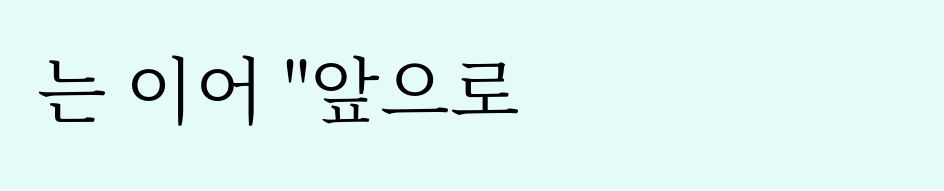는 이어 "앞으로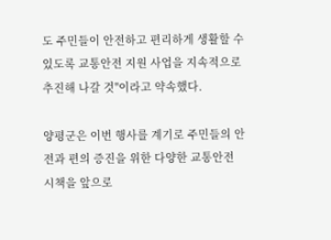도 주민들이 안전하고 편리하게 생활할 수 있도록 교통안전 지원 사업을 지속적으로 추진해 나갈 것"이라고 약속했다.

양평군은 이번 행사를 계기로 주민들의 안전과 편의 증진을 위한 다양한 교통안전 시책을 앞으로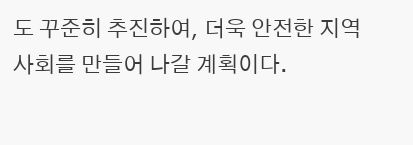도 꾸준히 추진하여, 더욱 안전한 지역사회를 만들어 나갈 계획이다.